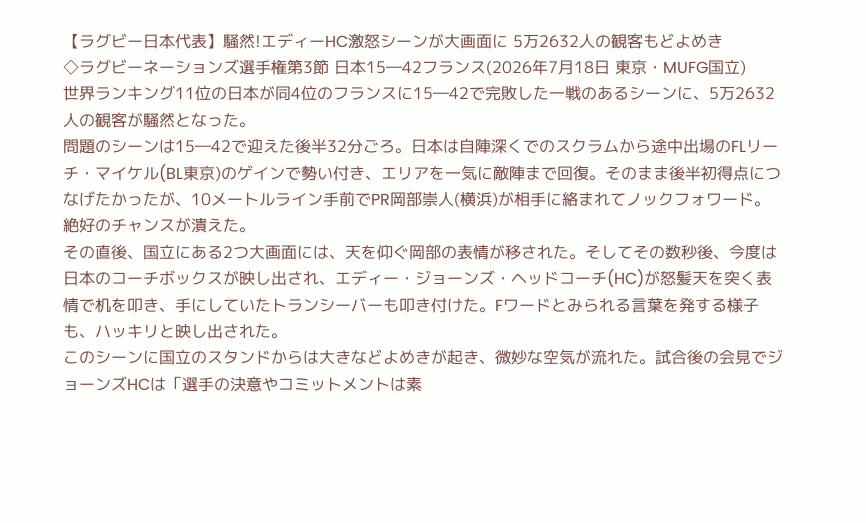【ラグビー日本代表】騒然!エディーHC激怒シーンが大画面に 5万2632人の観客もどよめき
◇ラグビーネーションズ選手権第3節 日本15―42フランス(2026年7月18日 東京・MUFG国立)
世界ランキング11位の日本が同4位のフランスに15―42で完敗した一戦のあるシーンに、5万2632人の観客が騒然となった。
問題のシーンは15―42で迎えた後半32分ごろ。日本は自陣深くでのスクラムから途中出場のFLリーチ・マイケル(BL東京)のゲインで勢い付き、エリアを一気に敵陣まで回復。そのまま後半初得点につなげたかったが、10メートルライン手前でPR岡部崇人(横浜)が相手に絡まれてノックフォワード。絶好のチャンスが潰えた。
その直後、国立にある2つ大画面には、天を仰ぐ岡部の表情が移された。そしてその数秒後、今度は日本のコーチボックスが映し出され、エディー・ジョーンズ・ヘッドコーチ(HC)が怒髪天を突く表情で机を叩き、手にしていたトランシーバーも叩き付けた。Fワードとみられる言葉を発する様子も、ハッキリと映し出された。
このシーンに国立のスタンドからは大きなどよめきが起き、微妙な空気が流れた。試合後の会見でジョーンズHCは「選手の決意やコミットメントは素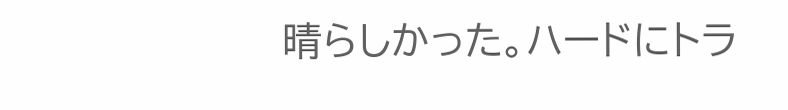晴らしかった。ハードにトラ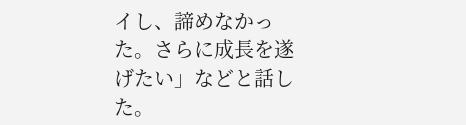イし、諦めなかった。さらに成長を遂げたい」などと話した。